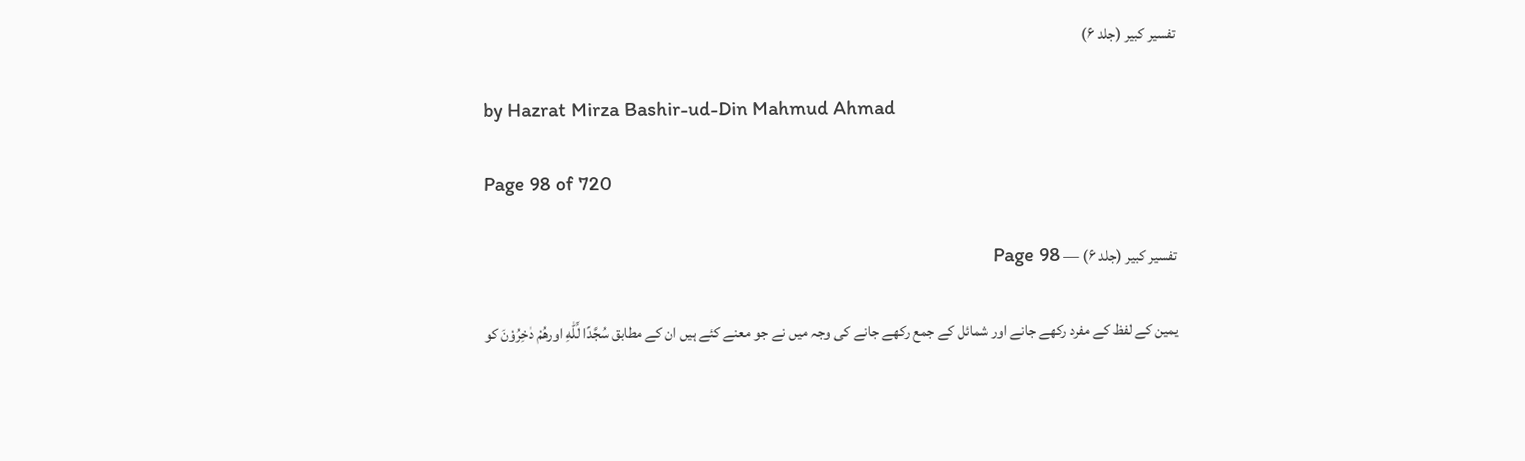تفسیر کبیر (جلد ۶)

by Hazrat Mirza Bashir-ud-Din Mahmud Ahmad

Page 98 of 720

تفسیر کبیر (جلد ۶) — Page 98

یمین کے لفظ کے مفرد رکھے جانے اور شمائل کے جمع رکھے جانے کی وجہ میں نے جو معنے کئے ہیں ان کے مطابق سُجَّدًا لِّلّٰهِ اورهُمْ دٰخِرُوْنَ کو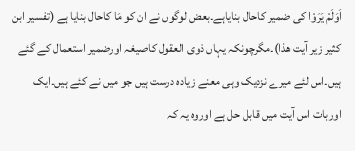اَوَلَمْ یَرَوْا کی ضمیر کاحال بنایاہے۔بعض لوگوں نے ان کو مَا کاحال بنایا ہے (تفسیر ابن کثیر زیر آیت ھذا)۔مگرچونکہ یہاں ذوی العقول کاصیغہ اورضمیر استعمال کے گئے ہیں۔اس لئے میرے نزدیک وہی معنے زیادہ درست ہیں جو میں نے کئے ہیں۔ایک اوربات اس آیت میں قابل حل ہے اوروہ یہ کہ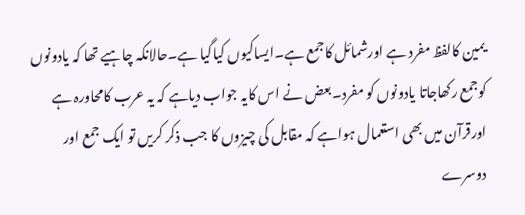یمین کالفظ مفرد ہے اورشمائل کاجمع ہے۔ایساکیوں کیاگیا ہے۔حالانکہ چاہیے تھا کہ یادونوں کوجمع رکھاجاتا یادونوں کو مفرد۔بعض نے اس کایہ جواب دیاہے کہ یہ عرب کامحاورہ ہے اورقرآن میں بھی استعمال ہواہے کہ مقابل کی چیزوں کا جب ذکر کریں تو ایک جمع اور دوسرے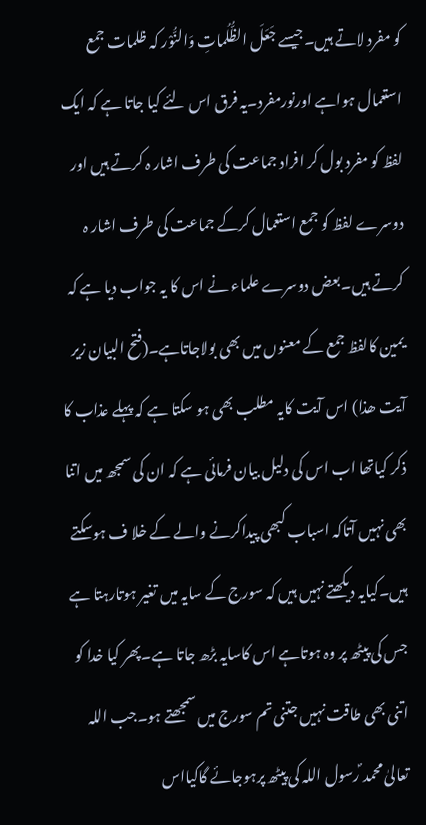کو مفرد لاتے ہیں۔جیسے جَعَلَ الظُّلُماتِ وَالنُّوْر کہ ظلمات جمع استعمال ہواہے اورنورمفرد۔یہ فرق اس لئے کیا جاتا ہے کہ ایک لفظ کو مفرد بول کر افراد جماعت کی طرف اشار ہ کرتے ہیں اور دوسرے لفظ کو جمع استعمال کرکے جماعت کی طرف اشار ہ کرتے ہیں۔بعض دوسرے علماء نے اس کا یہ جواب دیا ہے کہ یمین کالفظ جمع کے معنوں میں بھی بولاجاتاہے۔(فتح البیان زیر آیت ھذا) اس آیت کایہ مطلب بھی ہو سکتا ہے کہ پہلے عذاب کا ذکر کیاتھا اب اس کی دلیل بیان فرمائی ہے کہ ان کی سمجھ میں اتنا بھی نہیں آتاکہ اسباب کبھی پیداکرنے والے کے خلا ف ہوسکتے ہیں۔کیایہ دیکھتے نہیں ہیں کہ سورج کے سایہ میں تغیر ہوتارہتا ہے جس کی پیٹھ پر وہ ہوتاہے اس کاسایہ بڑھ جاتا ہے۔پھر کیا خدا کو اتنی بھی طاقت نہیں جتنی تم سورج میں سمجھتے ہو۔جب اللہ تعالیٰ محمد ؐرسول اللہ کی پیٹھ پرہوجائے گاکیااس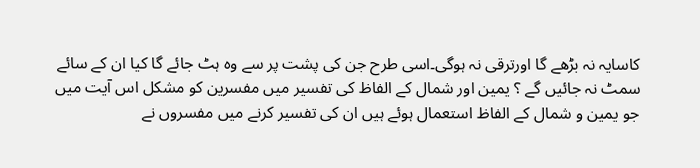کاسایہ نہ بڑھے گا اورترقی نہ ہوگی۔اسی طرح جن کی پشت پر سے وہ ہٹ جائے گا کیا ان کے سائے سمٹ نہ جائیں گے ؟ یمین اور شمال کے الفاظ کی تفسیر میں مفسرین کو مشکل اس آیت میں جو یمین و شمال کے الفاظ استعمال ہوئے ہیں ان کی تفسیر کرنے میں مفسروں نے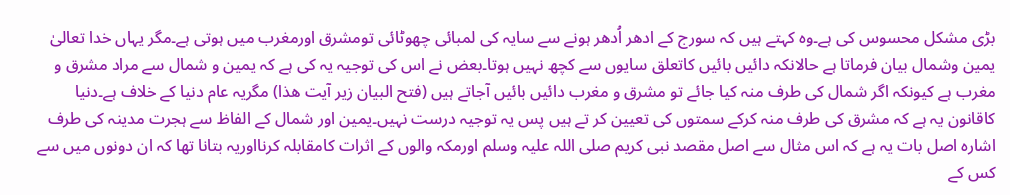بڑی مشکل محسوس کی ہے۔وہ کہتے ہیں کہ سورج کے ادھر اُدھر ہونے سے سایہ کی لمبائی چھوٹائی تومشرق اورمغرب میں ہوتی ہے۔مگر یہاں خدا تعالیٰ یمین وشمال بیان فرماتا ہے حالانکہ دائیں بائیں کاتعلق سایوں سے کچھ نہیں ہوتا۔بعض نے اس کی توجیہ یہ کی ہے کہ یمین و شمال سے مراد مشرق و مغرب ہے کیونکہ اگر شمال کی طرف منہ کیا جائے تو مشرق و مغرب دائیں بائیں آجاتے ہیں (فتح البیان زیر آیت ھذا) مگریہ عام دنیا کے خلاف ہے۔دنیا کاقانون یہ ہے کہ مشرق کی طرف منہ کرکے سمتوں کی تعیین کر تے ہیں پس یہ توجیہ درست نہیں۔یمین اور شمال کے الفاظ سے ہجرت مدینہ کی طرف اشارہ اصل بات یہ ہے کہ اس مثال سے اصل مقصد نبی کریم صلی اللہ علیہ وسلم اورمکہ والوں کے اثرات کامقابلہ کرنااوریہ بتانا تھا کہ ان دونوں میں سے کس کے